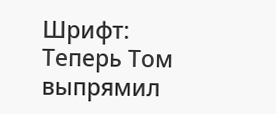Шрифт:
Теперь Том выпрямил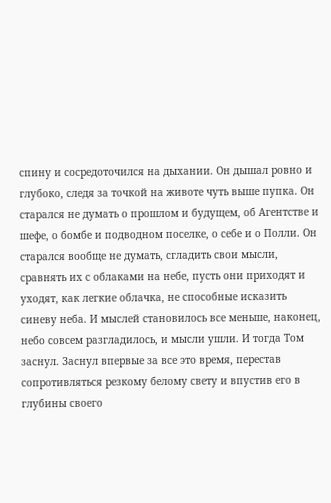спину и сосредоточился на дыхании. Он дышал ровно и глубоко, следя за точкой на животе чуть выше пупка. Он старался не думать о прошлом и будущем, об Агентстве и шефе, о бомбе и подводном поселке, о себе и о Полли. Он старался вообще не думать, сгладить свои мысли, сравнять их с облаками на небе, пусть они приходят и уходят, как легкие облачка, не способные исказить синеву неба. И мыслей становилось все меньше, наконец, небо совсем разгладилось, и мысли ушли. И тогда Том заснул. Заснул впервые за все это время, перестав сопротивляться резкому белому свету и впустив его в глубины своего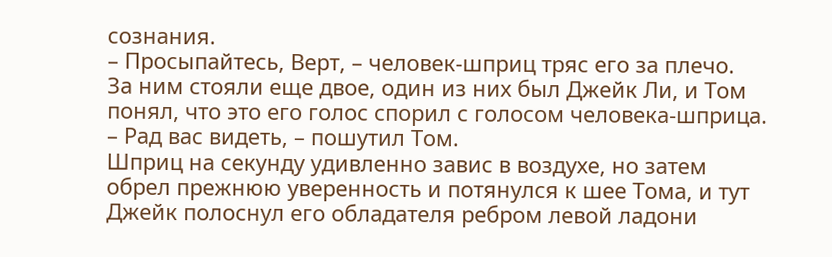сознания.
– Просыпайтесь, Верт, – человек-шприц тряс его за плечо.
За ним стояли еще двое, один из них был Джейк Ли, и Том понял, что это его голос спорил с голосом человека-шприца.
– Рад вас видеть, – пошутил Том.
Шприц на секунду удивленно завис в воздухе, но затем обрел прежнюю уверенность и потянулся к шее Тома, и тут Джейк полоснул его обладателя ребром левой ладони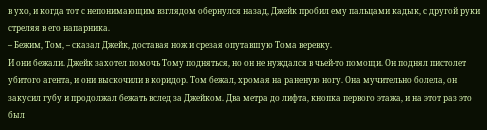в ухо, и когда тот с непонимающим взглядом обернулся назад, Джейк пробил ему пальцами кадык, с другой руки стреляя в его напарника.
– Бежим, Том, – сказал Джейк, доставая нож и срезая опутавшую Тома веревку.
И они бежали. Джейк захотел помочь Тому подняться, но он не нуждался в чьей-то помощи. Он поднял пистолет убитого агента, и они выскочили в коридор. Том бежал, хромая на раненую ногу. Она мучительно болела, он закусил губу и продолжал бежать вслед за Джейком. Два метра до лифта, кнопка первого этажа, и на этот раз это был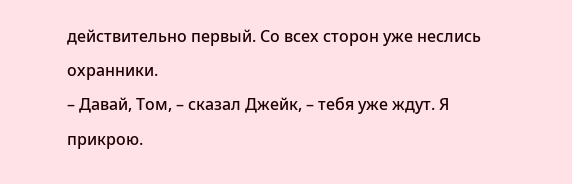действительно первый. Со всех сторон уже неслись охранники.
– Давай, Том, – сказал Джейк, – тебя уже ждут. Я прикрою.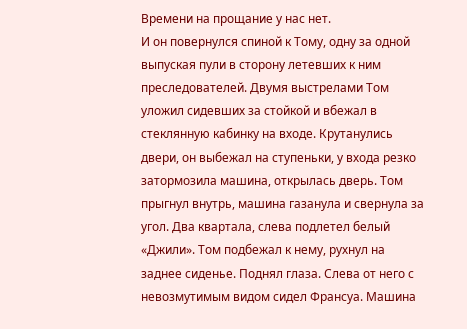Времени на прощание у нас нет.
И он повернулся спиной к Тому, одну за одной выпуская пули в сторону летевших к ним преследователей. Двумя выстрелами Том уложил сидевших за стойкой и вбежал в стеклянную кабинку на входе. Крутанулись двери, он выбежал на ступеньки, у входа резко затормозила машина, открылась дверь. Том прыгнул внутрь, машина газанула и свернула за угол. Два квартала, слева подлетел белый «Джили». Том подбежал к нему, рухнул на заднее сиденье. Поднял глаза. Слева от него с невозмутимым видом сидел Франсуа. Машина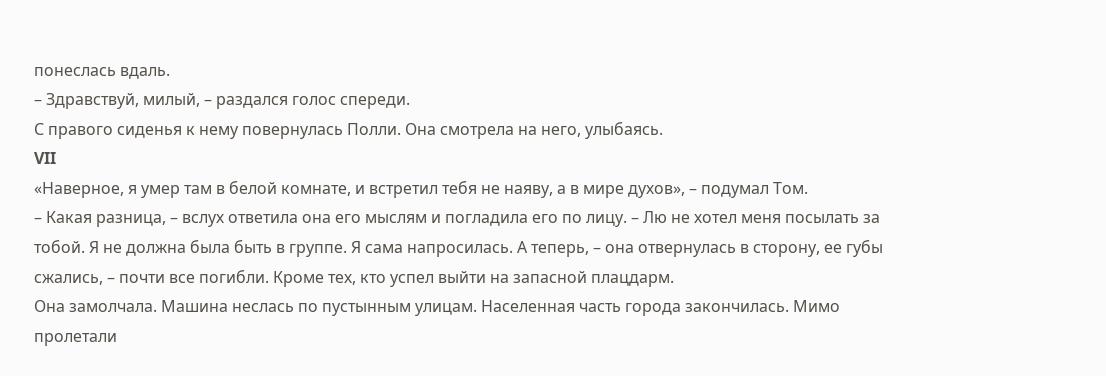понеслась вдаль.
– Здравствуй, милый, – раздался голос спереди.
С правого сиденья к нему повернулась Полли. Она смотрела на него, улыбаясь.
VII
«Наверное, я умер там в белой комнате, и встретил тебя не наяву, а в мире духов», – подумал Том.
– Какая разница, – вслух ответила она его мыслям и погладила его по лицу. – Лю не хотел меня посылать за тобой. Я не должна была быть в группе. Я сама напросилась. А теперь, – она отвернулась в сторону, ее губы сжались, – почти все погибли. Кроме тех, кто успел выйти на запасной плацдарм.
Она замолчала. Машина неслась по пустынным улицам. Населенная часть города закончилась. Мимо пролетали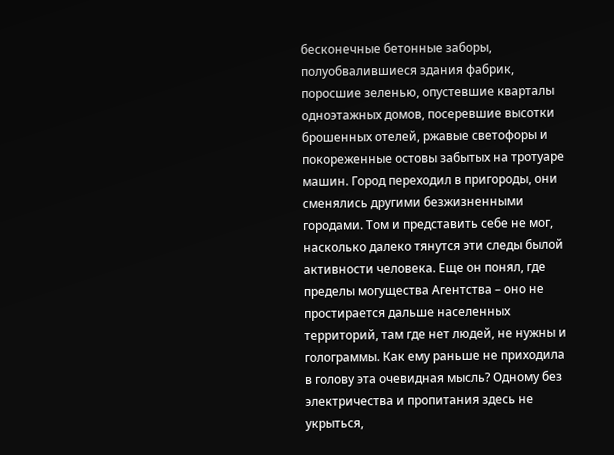бесконечные бетонные заборы, полуобвалившиеся здания фабрик, поросшие зеленью, опустевшие кварталы одноэтажных домов, посеревшие высотки брошенных отелей, ржавые светофоры и покореженные остовы забытых на тротуаре машин. Город переходил в пригороды, они сменялись другими безжизненными городами. Том и представить себе не мог, насколько далеко тянутся эти следы былой активности человека. Еще он понял, где пределы могущества Агентства – оно не простирается дальше населенных территорий, там где нет людей, не нужны и голограммы. Как ему раньше не приходила в голову эта очевидная мысль? Одному без электричества и пропитания здесь не укрыться,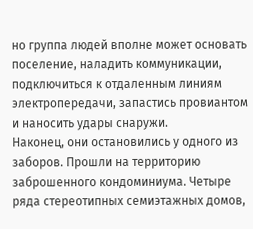но группа людей вполне может основать поселение, наладить коммуникации, подключиться к отдаленным линиям электропередачи, запастись провиантом и наносить удары снаружи.
Наконец, они остановились у одного из заборов. Прошли на территорию заброшенного кондоминиума. Четыре ряда стереотипных семиэтажных домов,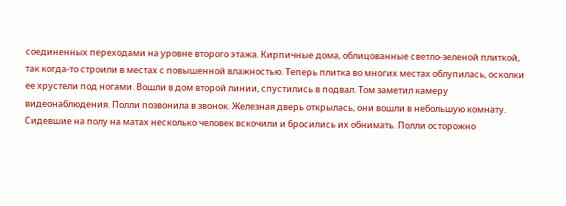соединенных переходами на уровне второго этажа. Кирпичные дома, облицованные светло-зеленой плиткой, так когда-то строили в местах с повышенной влажностью. Теперь плитка во многих местах облупилась, осколки ее хрустели под ногами. Вошли в дом второй линии, спустились в подвал. Том заметил камеру видеонаблюдения. Полли позвонила в звонок. Железная дверь открылась, они вошли в небольшую комнату. Сидевшие на полу на матах несколько человек вскочили и бросились их обнимать. Полли осторожно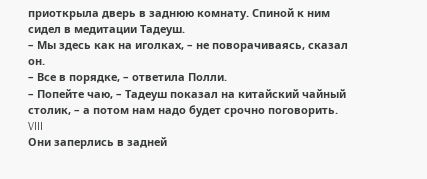приоткрыла дверь в заднюю комнату. Спиной к ним сидел в медитации Тадеуш.
– Мы здесь как на иголках, – не поворачиваясь, сказал он.
– Все в порядке, – ответила Полли.
– Попейте чаю, – Тадеуш показал на китайский чайный столик, – а потом нам надо будет срочно поговорить.
VIII
Они заперлись в задней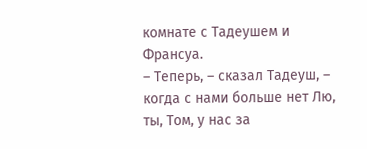комнате с Тадеушем и Франсуа.
– Теперь, – сказал Тадеуш, – когда с нами больше нет Лю, ты, Том, у нас за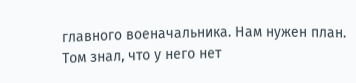главного военачальника. Нам нужен план.
Том знал, что у него нет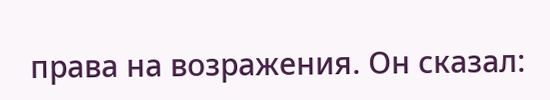права на возражения. Он сказал: